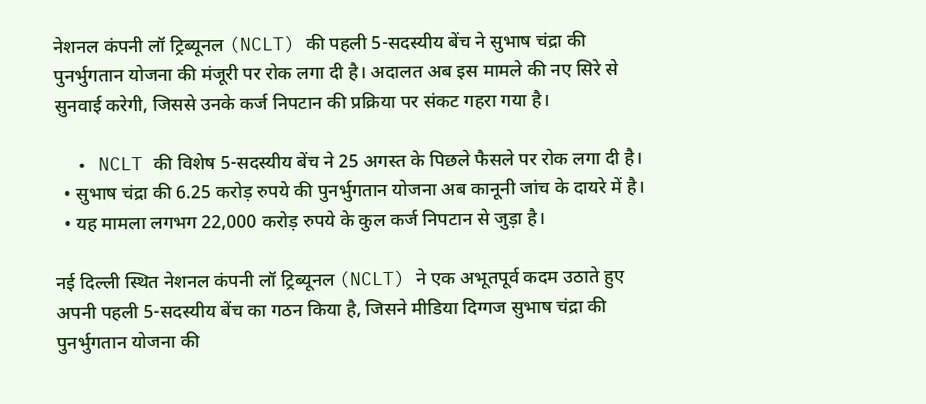नेशनल कंपनी लॉ ट्रिब्यूनल (NCLT) की पहली 5-सदस्यीय बेंच ने सुभाष चंद्रा की पुनर्भुगतान योजना की मंजूरी पर रोक लगा दी है। अदालत अब इस मामले की नए सिरे से सुनवाई करेगी, जिससे उनके कर्ज निपटान की प्रक्रिया पर संकट गहरा गया है।

  • NCLT की विशेष 5-सदस्यीय बेंच ने 25 अगस्त के पिछले फैसले पर रोक लगा दी है।
  • सुभाष चंद्रा की 6.25 करोड़ रुपये की पुनर्भुगतान योजना अब कानूनी जांच के दायरे में है।
  • यह मामला लगभग 22,000 करोड़ रुपये के कुल कर्ज निपटान से जुड़ा है।

नई दिल्ली स्थित नेशनल कंपनी लॉ ट्रिब्यूनल (NCLT) ने एक अभूतपूर्व कदम उठाते हुए अपनी पहली 5-सदस्यीय बेंच का गठन किया है, जिसने मीडिया दिग्गज सुभाष चंद्रा की पुनर्भुगतान योजना की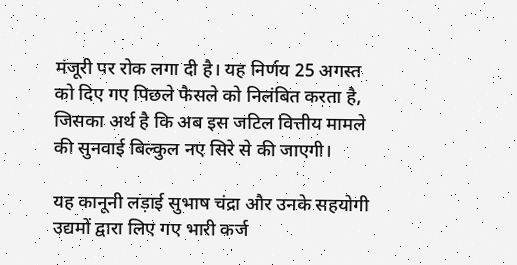मंजूरी पर रोक लगा दी है। यह निर्णय 25 अगस्त को दिए गए पिछले फैसले को निलंबित करता है, जिसका अर्थ है कि अब इस जटिल वित्तीय मामले की सुनवाई बिल्कुल नए सिरे से की जाएगी।

यह कानूनी लड़ाई सुभाष चंद्रा और उनके सहयोगी उद्यमों द्वारा लिए गए भारी कर्ज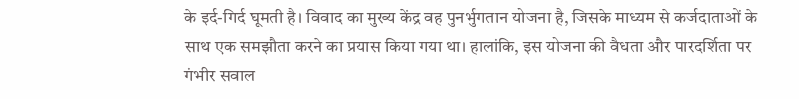के इर्द-गिर्द घूमती है। विवाद का मुख्य केंद्र वह पुनर्भुगतान योजना है, जिसके माध्यम से कर्जदाताओं के साथ एक समझौता करने का प्रयास किया गया था। हालांकि, इस योजना की वैधता और पारदर्शिता पर गंभीर सवाल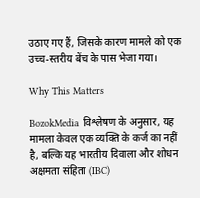उठाए गए हैं, जिसके कारण मामले को एक उच्च-स्तरीय बेंच के पास भेजा गया।

Why This Matters

BozokMedia विश्लेषण के अनुसार, यह मामला केवल एक व्यक्ति के कर्ज का नहीं है, बल्कि यह भारतीय दिवाला और शोधन अक्षमता संहिता (IBC)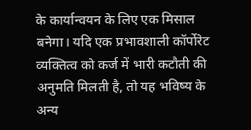के कार्यान्वयन के लिए एक मिसाल बनेगा। यदि एक प्रभावशाली कॉर्पोरेट व्यक्तित्व को कर्ज में भारी कटौती की अनुमति मिलती है, तो यह भविष्य के अन्य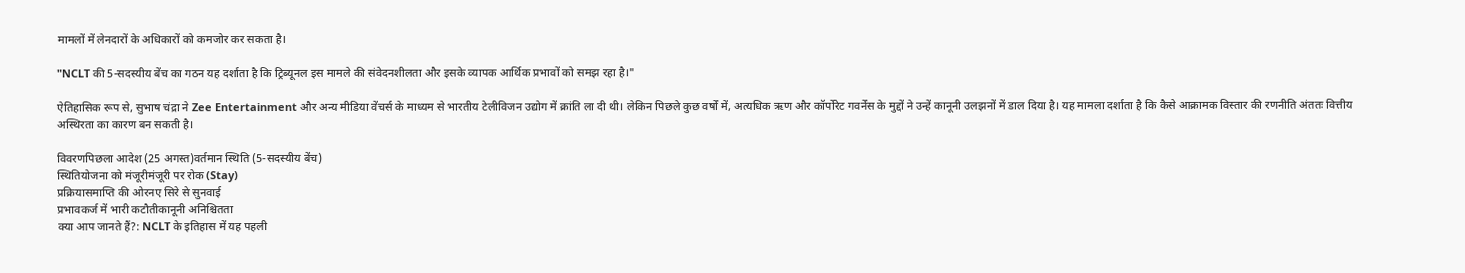मामलों में लेनदारों के अधिकारों को कमजोर कर सकता है।

"NCLT की 5-सदस्यीय बेंच का गठन यह दर्शाता है कि ट्रिब्यूनल इस मामले की संवेदनशीलता और इसके व्यापक आर्थिक प्रभावों को समझ रहा है।"

ऐतिहासिक रूप से, सुभाष चंद्रा ने Zee Entertainment और अन्य मीडिया वेंचर्स के माध्यम से भारतीय टेलीविजन उद्योग में क्रांति ला दी थी। लेकिन पिछले कुछ वर्षों में, अत्यधिक ऋण और कॉर्पोरेट गवर्नेंस के मुद्दों ने उन्हें कानूनी उलझनों में डाल दिया है। यह मामला दर्शाता है कि कैसे आक्रामक विस्तार की रणनीति अंततः वित्तीय अस्थिरता का कारण बन सकती है।

विवरणपिछला आदेश (25 अगस्त)वर्तमान स्थिति (5-सदस्यीय बेंच)
स्थितियोजना को मंजूरीमंजूरी पर रोक (Stay)
प्रक्रियासमाप्ति की ओरनए सिरे से सुनवाई
प्रभावकर्ज में भारी कटौतीकानूनी अनिश्चितता
क्या आप जानते हैं?: NCLT के इतिहास में यह पहली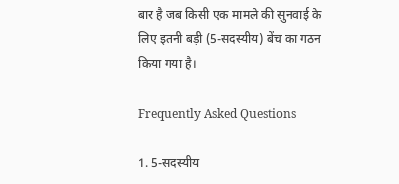बार है जब किसी एक मामले की सुनवाई के लिए इतनी बड़ी (5-सदस्यीय) बेंच का गठन किया गया है।

Frequently Asked Questions

1. 5-सदस्यीय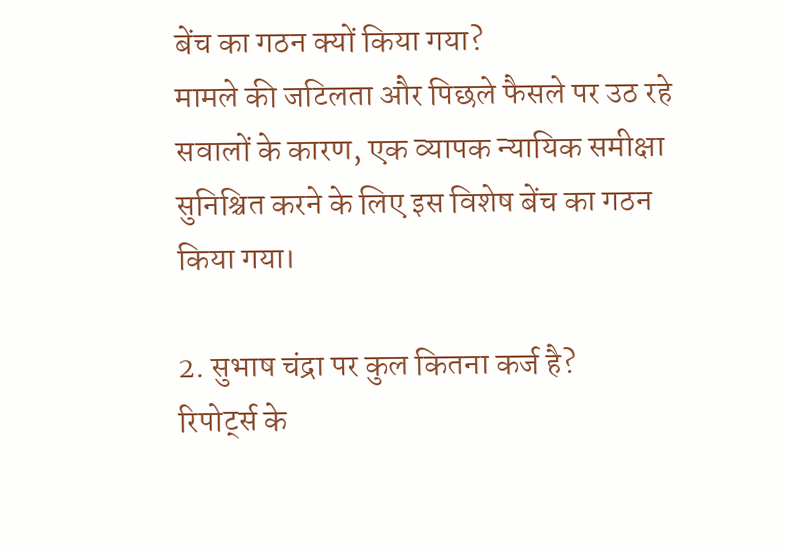बेंच का गठन क्यों किया गया?
मामले की जटिलता और पिछले फैसले पर उठ रहे सवालों के कारण, एक व्यापक न्यायिक समीक्षा सुनिश्चित करने के लिए इस विशेष बेंच का गठन किया गया।

2. सुभाष चंद्रा पर कुल कितना कर्ज है?
रिपोर्ट्स के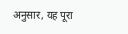अनुसार, यह पूरा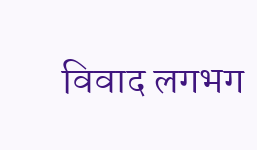विवाद लगभग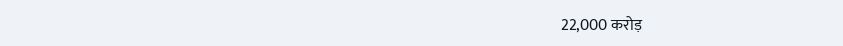22,000 करोड़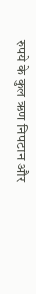रुपये के कुल ऋण निपटान और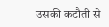उसकी कटौती से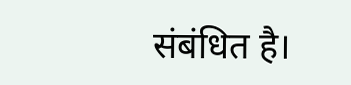संबंधित है।